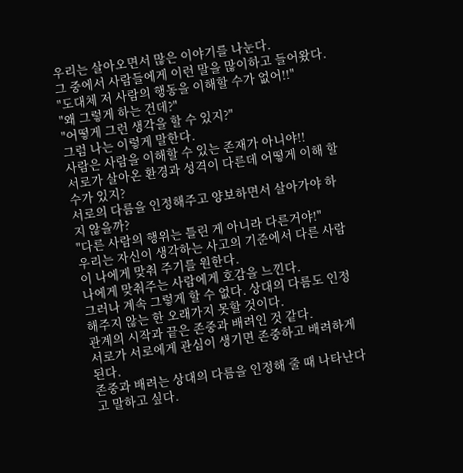우리는 살아오면서 많은 이야기를 나눈다.
그 중에서 사람들에게 이런 말을 많이하고 들어왔다.
"도대체 저 사람의 행동을 이해할 수가 없어!!"
"왜 그렇게 하는 건데?"
"어떻게 그런 생각을 할 수 있지?"
그럼 나는 이렇게 말한다.
사람은 사람을 이해할 수 있는 존재가 아니야!!
서로가 살아온 환경과 성격이 다른데 어떻게 이해 할 수가 있지?
서로의 다름을 인정해주고 양보하면서 살아가야 하지 않을까?
"다른 사람의 행위는 틀린 게 아니라 다른거야!"
우리는 자신이 생각하는 사고의 기준에서 다른 사람이 나에게 맞춰 주기를 원한다.
나에게 맞춰주는 사람에게 호감을 느낀다.
그러나 계속 그렇게 할 수 없다. 상대의 다름도 인정해주지 않는 한 오래가지 못할 것이다.
관계의 시작과 끝은 존중과 배려인 것 같다.
서로가 서로에게 관심이 생기면 존중하고 배려하게 된다.
존중과 배려는 상대의 다름을 인정해 줄 때 나타난다고 말하고 싶다.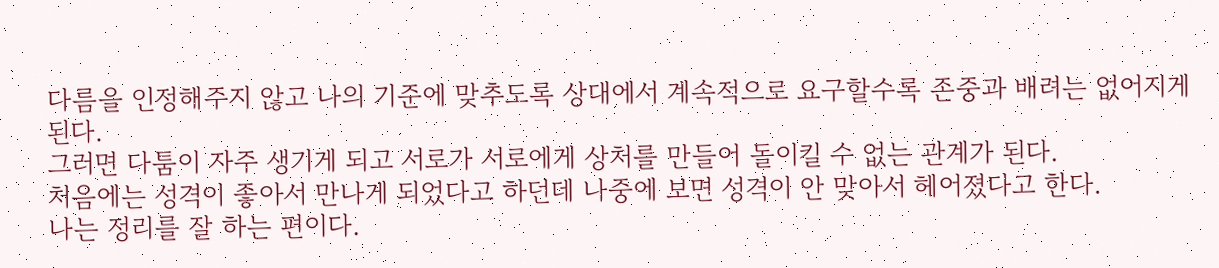다름을 인정해주지 않고 나의 기준에 맞추도록 상대에서 계속적으로 요구할수록 존중과 배려는 없어지게 된다.
그러면 다툼이 자주 생기게 되고 서로가 서로에게 상처를 만들어 돌이킬 수 없는 관계가 된다.
처음에는 성격이 좋아서 만나게 되었다고 하던데 나중에 보면 성격이 안 맞아서 헤어졌다고 한다.
나는 정리를 잘 하는 편이다.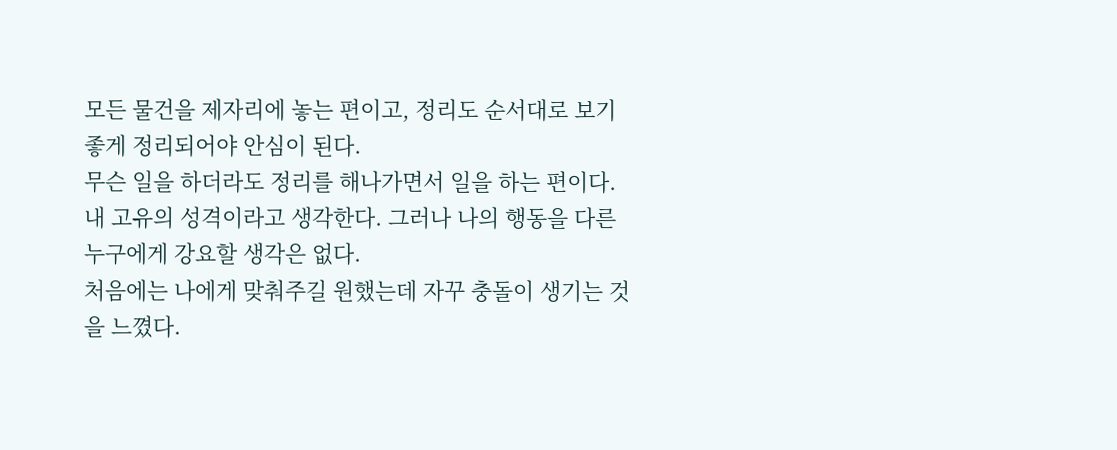모든 물건을 제자리에 놓는 편이고, 정리도 순서대로 보기 좋게 정리되어야 안심이 된다.
무슨 일을 하더라도 정리를 해나가면서 일을 하는 편이다.
내 고유의 성격이라고 생각한다. 그러나 나의 행동을 다른 누구에게 강요할 생각은 없다.
처음에는 나에게 맞춰주길 원했는데 자꾸 충돌이 생기는 것을 느꼈다.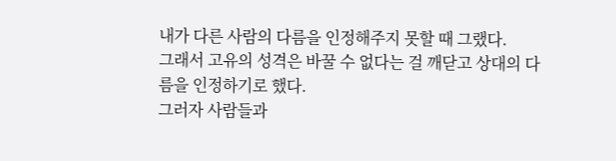내가 다른 사람의 다름을 인정해주지 못할 때 그랬다.
그래서 고유의 성격은 바꿀 수 없다는 걸 깨닫고 상대의 다름을 인정하기로 했다.
그러자 사람들과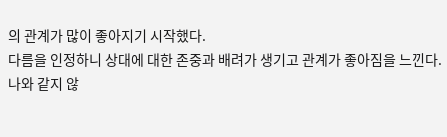의 관계가 많이 좋아지기 시작했다.
다름을 인정하니 상대에 대한 존중과 배려가 생기고 관계가 좋아짐을 느낀다.
나와 같지 않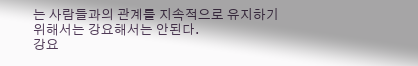는 사람들과의 관계를 지속적으로 유지하기 위해서는 강요해서는 안된다.
강요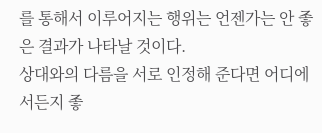를 통해서 이루어지는 행위는 언젠가는 안 좋은 결과가 나타날 것이다.
상대와의 다름을 서로 인정해 준다면 어디에서든지 좋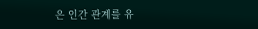은 인간 관계를 유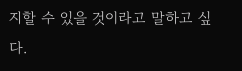지할 수 있을 것이라고 말하고 싶다.